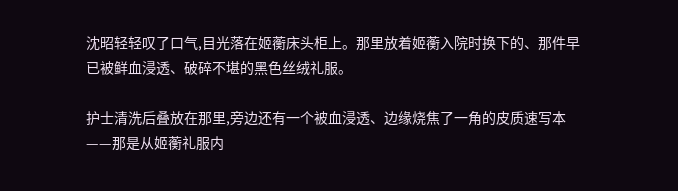沈昭轻轻叹了口气,目光落在姬蘅床头柜上。那里放着姬蘅入院时换下的、那件早已被鲜血浸透、破碎不堪的黑色丝绒礼服。

护士清洗后叠放在那里,旁边还有一个被血浸透、边缘烧焦了一角的皮质速写本——那是从姬蘅礼服内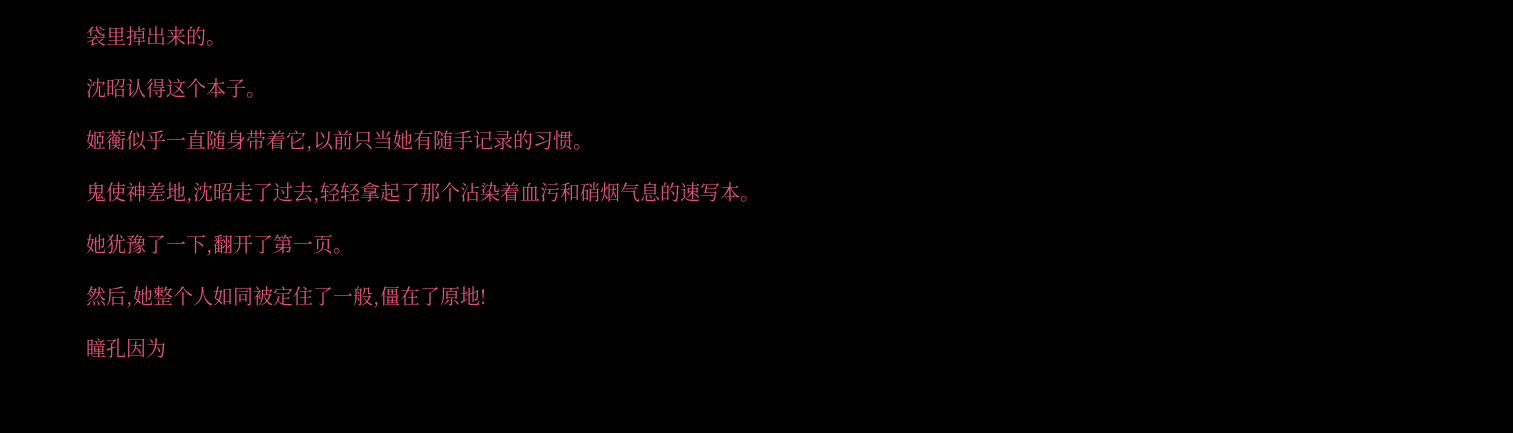袋里掉出来的。

沈昭认得这个本子。

姬蘅似乎一直随身带着它,以前只当她有随手记录的习惯。

鬼使神差地,沈昭走了过去,轻轻拿起了那个沾染着血污和硝烟气息的速写本。

她犹豫了一下,翻开了第一页。

然后,她整个人如同被定住了一般,僵在了原地!

瞳孔因为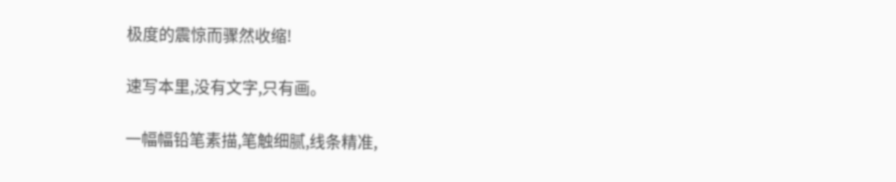极度的震惊而骤然收缩!

速写本里,没有文字,只有画。

一幅幅铅笔素描,笔触细腻,线条精准,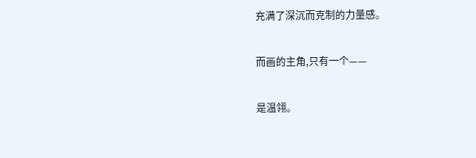充满了深沉而克制的力量感。

而画的主角,只有一个——

是温翎。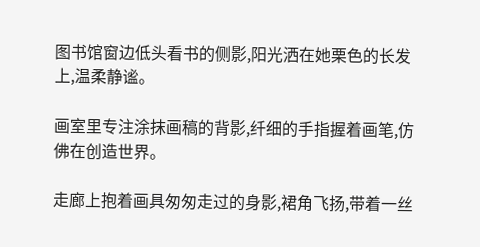图书馆窗边低头看书的侧影,阳光洒在她栗色的长发上,温柔静谧。

画室里专注涂抹画稿的背影,纤细的手指握着画笔,仿佛在创造世界。

走廊上抱着画具匆匆走过的身影,裙角飞扬,带着一丝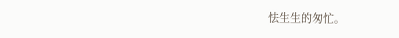怯生生的匆忙。